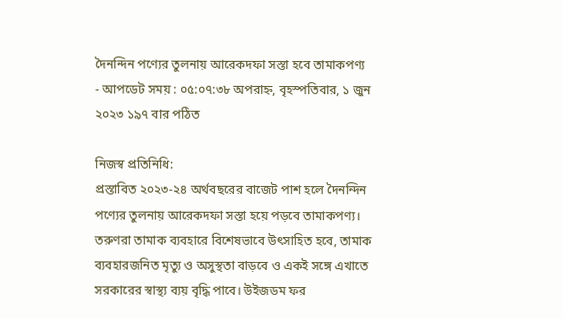দৈনন্দিন পণ্যের তুলনায় আরেকদফা সস্তা হবে তামাকপণ্য
- আপডেট সময় : ০৫:০৭:৩৮ অপরাহ্ন, বৃহস্পতিবার, ১ জুন ২০২৩ ১৯৭ বার পঠিত

নিজস্ব প্রতিনিধি:
প্রস্তাবিত ২০২৩-২৪ অর্থবছরের বাজেট পাশ হলে দৈনন্দিন পণ্যের তুলনায় আরেকদফা সস্তা হয়ে পড়বে তামাকপণ্য। তরুণরা তামাক ব্যবহারে বিশেষভাবে উৎসাহিত হবে, তামাক ব্যবহারজনিত মৃত্যু ও অসুস্থতা বাড়বে ও একই সঙ্গে এখাতে সরকারের স্বাস্থ্য ব্যয় বৃদ্ধি পাবে। উইজডম ফর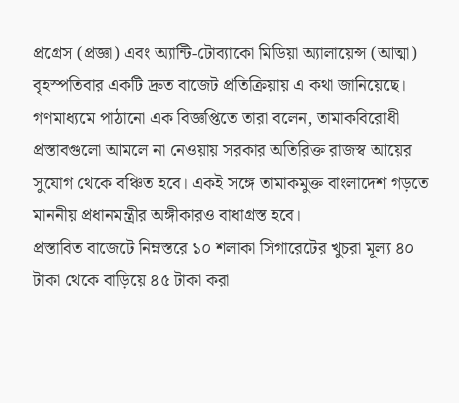প্রগ্রেস (প্রজ্ঞা) এবং অ্যান্টি-টোব্যাকো মিডিয়া অ্যালায়েন্স (আত্মা) বৃহস্পতিবার একটি দ্রুত বাজেট প্রতিক্রিয়ায় এ কথা জানিয়েছে। গণমাধ্যমে পাঠানো এক বিজ্ঞপ্তিতে তারা বলেন, তামাকবিরোধী প্রস্তাবগুলো আমলে না নেওয়ায় সরকার অতিরিক্ত রাজস্ব আয়ের সুযোগ থেকে বঞ্চিত হবে। একই সঙ্গে তামাকমুক্ত বাংলাদেশ গড়তে মাননীয় প্রধানমন্ত্রীর অঙ্গীকারও বাধাগ্রস্ত হবে।
প্রস্তাবিত বাজেটে নিম্নস্তরে ১০ শলাকা সিগারেটের খুচরা মূল্য ৪০ টাকা থেকে বাড়িয়ে ৪৫ টাকা করা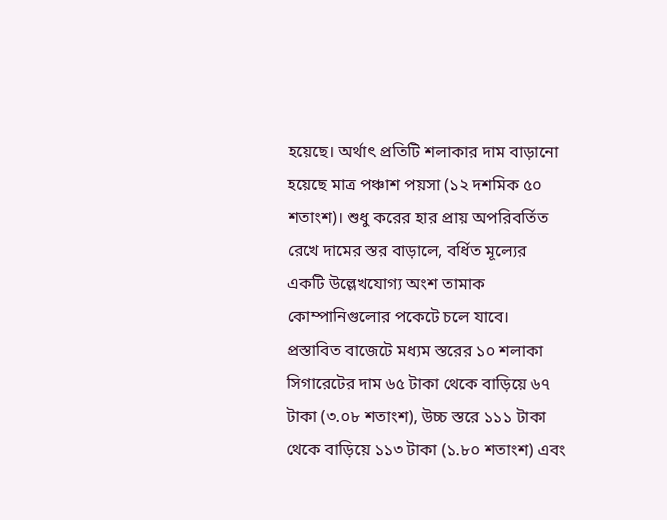হয়েছে। অর্থাৎ প্রতিটি শলাকার দাম বাড়ানো হয়েছে মাত্র পঞ্চাশ পয়সা (১২ দশমিক ৫০ শতাংশ)। শুধু করের হার প্রায় অপরিবর্তিত রেখে দামের স্তর বাড়ালে, বর্ধিত মূল্যের একটি উল্লেখযোগ্য অংশ তামাক কোম্পানিগুলোর পকেটে চলে যাবে।
প্রস্তাবিত বাজেটে মধ্যম স্তরের ১০ শলাকা সিগারেটের দাম ৬৫ টাকা থেকে বাড়িয়ে ৬৭ টাকা (৩.০৮ শতাংশ), উচ্চ স্তরে ১১১ টাকা থেকে বাড়িয়ে ১১৩ টাকা (১.৮০ শতাংশ) এবং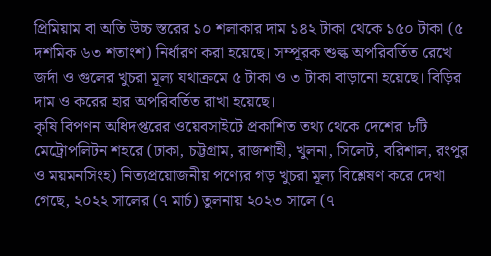প্রিমিয়াম বা অতি উচ্চ স্তরের ১০ শলাকার দাম ১৪২ টাকা থেকে ১৫০ টাকা (৫ দশমিক ৬৩ শতাংশ) নির্ধারণ করা হয়েছে। সম্পূরক শুল্ক অপরিবর্তিত রেখে জর্দা ও গুলের খুচরা মূল্য যথাক্রমে ৫ টাকা ও ৩ টাকা বাড়ানো হয়েছে। বিড়ির দাম ও করের হার অপরিবর্তিত রাখা হয়েছে।
কৃষি বিপণন অধিদপ্তরের ওয়েবসাইটে প্রকাশিত তথ্য থেকে দেশের ৮টি মেট্রোপলিটন শহরে (ঢাকা, চট্টগ্রাম, রাজশাহী, খুলনা, সিলেট, বরিশাল, রংপুর ও ময়মনসিংহ) নিত্যপ্রয়োজনীয় পণ্যের গড় খুচরা মূল্য বিশ্লেষণ করে দেখা গেছে, ২০২২ সালের (৭ মার্চ) তুলনায় ২০২৩ সালে (৭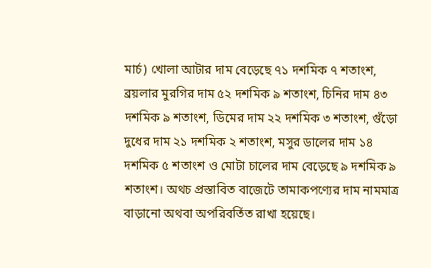মার্চ) খোলা আটার দাম বেড়েছে ৭১ দশমিক ৭ শতাংশ, ব্রয়লার মুরগির দাম ৫২ দশমিক ৯ শতাংশ, চিনির দাম ৪৩ দশমিক ৯ শতাংশ, ডিমের দাম ২২ দশমিক ৩ শতাংশ, গুঁড়ো দুধের দাম ২১ দশমিক ২ শতাংশ, মসুর ডালের দাম ১৪ দশমিক ৫ শতাংশ ও মোটা চালের দাম বেড়েছে ৯ দশমিক ৯ শতাংশ। অথচ প্রস্তাবিত বাজেটে তামাকপণ্যের দাম নামমাত্র বাড়ানো অথবা অপরিবর্তিত রাখা হয়েছে।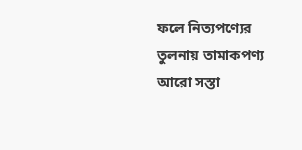ফলে নিত্যপণ্যের তুলনায় তামাকপণ্য আরো সস্তা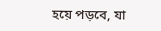হয়ে পড়বে, যা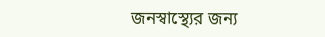জনস্বাস্থ্যের জন্য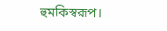হুমকিস্বরূপ।